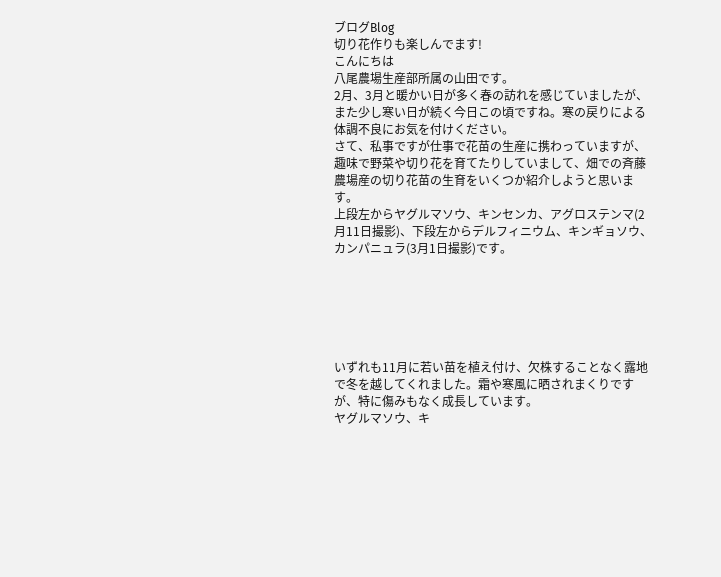ブログBlog
切り花作りも楽しんでます!
こんにちは
八尾農場生産部所属の山田です。
2月、3月と暖かい日が多く春の訪れを感じていましたが、また少し寒い日が続く今日この頃ですね。寒の戻りによる体調不良にお気を付けください。
さて、私事ですが仕事で花苗の生産に携わっていますが、趣味で野菜や切り花を育てたりしていまして、畑での斉藤農場産の切り花苗の生育をいくつか紹介しようと思います。
上段左からヤグルマソウ、キンセンカ、アグロステンマ(2月11日撮影)、下段左からデルフィニウム、キンギョソウ、カンパニュラ(3月1日撮影)です。






いずれも11月に若い苗を植え付け、欠株することなく露地で冬を越してくれました。霜や寒風に晒されまくりですが、特に傷みもなく成長しています。
ヤグルマソウ、キ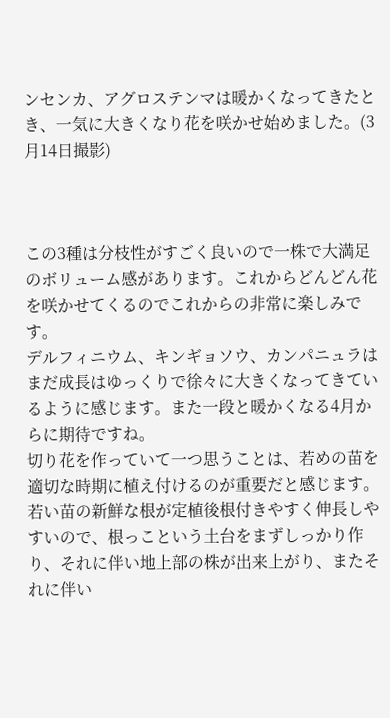ンセンカ、アグロステンマは暖かくなってきたとき、一気に大きくなり花を咲かせ始めました。(3月14日撮影)



この3種は分枝性がすごく良いので一株で大満足のボリューム感があります。これからどんどん花を咲かせてくるのでこれからの非常に楽しみです。
デルフィニウム、キンギョソウ、カンパニュラはまだ成長はゆっくりで徐々に大きくなってきているように感じます。また一段と暖かくなる4月からに期待ですね。
切り花を作っていて一つ思うことは、若めの苗を適切な時期に植え付けるのが重要だと感じます。若い苗の新鮮な根が定植後根付きやすく伸長しやすいので、根っこという土台をまずしっかり作り、それに伴い地上部の株が出来上がり、またそれに伴い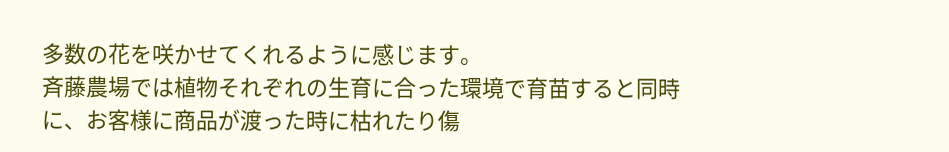多数の花を咲かせてくれるように感じます。
斉藤農場では植物それぞれの生育に合った環境で育苗すると同時に、お客様に商品が渡った時に枯れたり傷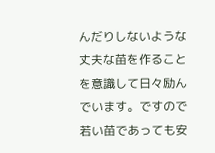んだりしないような丈夫な苗を作ることを意識して日々励んでいます。ですので若い苗であっても安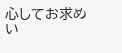心してお求めい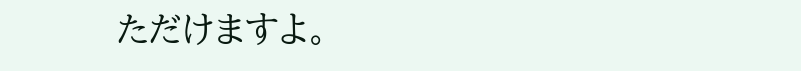ただけますよ。